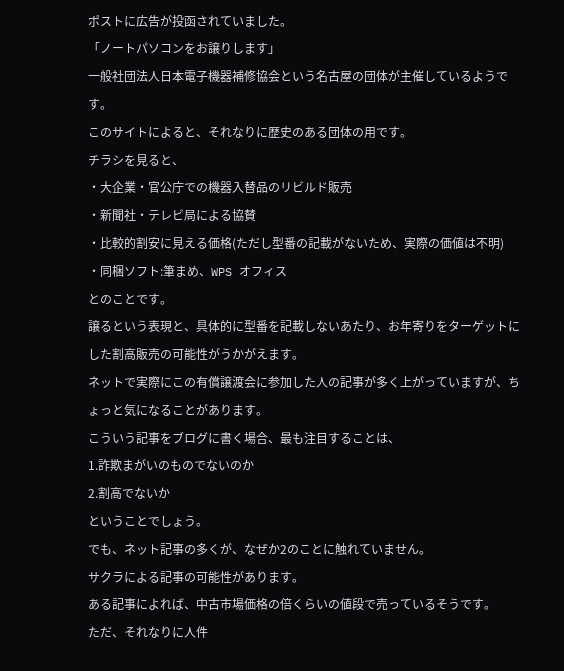ポストに広告が投函されていました。
「ノートパソコンをお譲りします」
一般社団法人日本電子機器補修協会という名古屋の団体が主催しているようです。
このサイトによると、それなりに歴史のある団体の用です。
チラシを見ると、
・大企業・官公庁での機器入替品のリビルド販売
・新聞社・テレビ局による協賛
・比較的割安に見える価格(ただし型番の記載がないため、実際の価値は不明)
・同梱ソフト:筆まめ、WPS オフィス
とのことです。
譲るという表現と、具体的に型番を記載しないあたり、お年寄りをターゲットにした割高販売の可能性がうかがえます。
ネットで実際にこの有償譲渡会に参加した人の記事が多く上がっていますが、ちょっと気になることがあります。
こういう記事をブログに書く場合、最も注目することは、
1.詐欺まがいのものでないのか
2.割高でないか
ということでしょう。
でも、ネット記事の多くが、なぜか2のことに触れていません。
サクラによる記事の可能性があります。
ある記事によれば、中古市場価格の倍くらいの値段で売っているそうです。
ただ、それなりに人件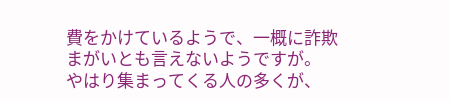費をかけているようで、一概に詐欺まがいとも言えないようですが。
やはり集まってくる人の多くが、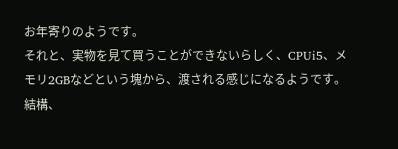お年寄りのようです。
それと、実物を見て買うことができないらしく、CPUi5、メモリ2GBなどという塊から、渡される感じになるようです。
結構、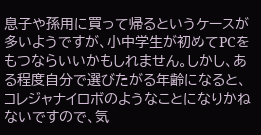息子や孫用に買って帰るというケースが多いようですが、小中学生が初めてPCをもつならいいかもしれません。しかし、ある程度自分で選びたがる年齢になると、コレジャナイロボのようなことになりかねないですので、気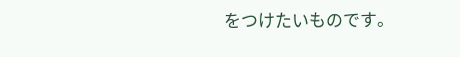をつけたいものです。